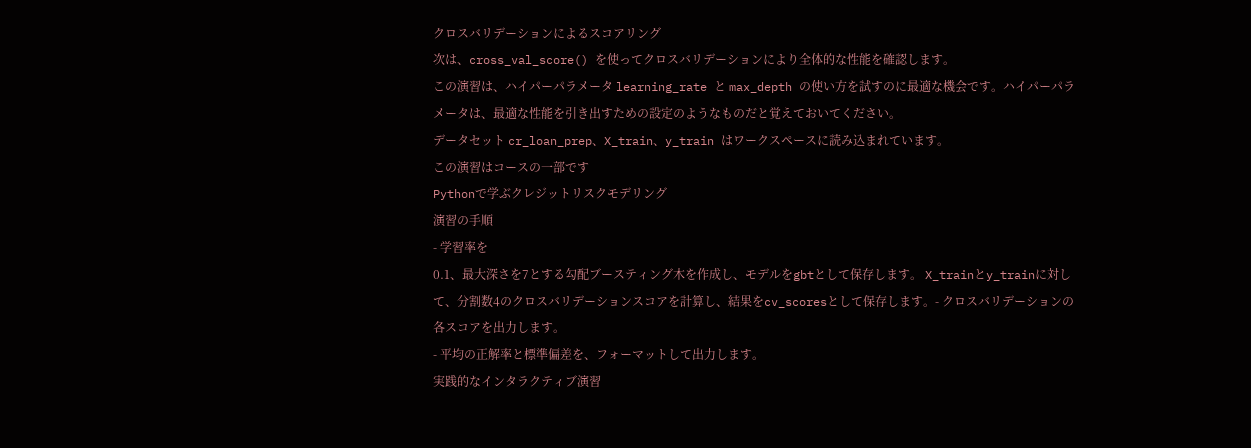クロスバリデーションによるスコアリング
次は、cross_val_score() を使ってクロスバリデーションにより全体的な性能を確認します。
この演習は、ハイパーパラメータ learning_rate と max_depth の使い方を試すのに最適な機会です。ハイパーパラメータは、最適な性能を引き出すための設定のようなものだと覚えておいてください。
データセット cr_loan_prep、X_train、y_train はワークスペースに読み込まれています。
この演習はコースの一部です
Pythonで学ぶクレジットリスクモデリング
演習の手順
- 学習率を
0.1、最大深さを7とする勾配ブースティング木を作成し、モデルをgbtとして保存します。 X_trainとy_trainに対して、分割数4のクロスバリデーションスコアを計算し、結果をcv_scoresとして保存します。- クロスバリデーションの各スコアを出力します。
- 平均の正解率と標準偏差を、フォーマットして出力します。
実践的なインタラクティブ演習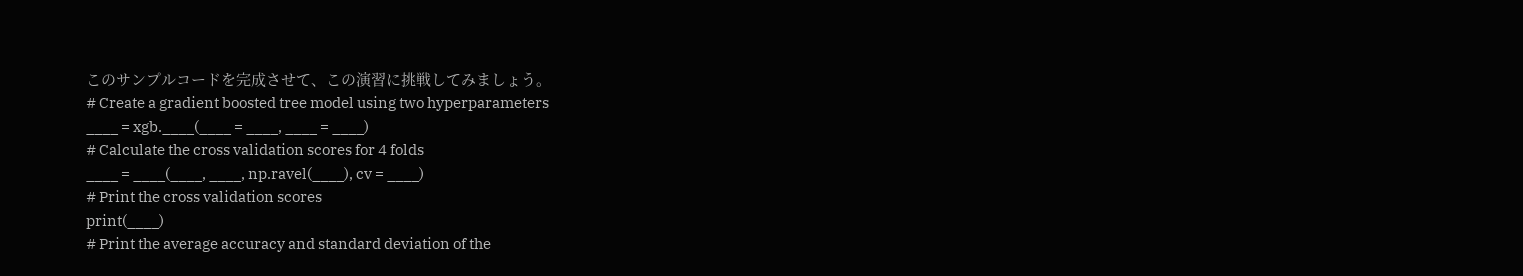このサンプルコードを完成させて、この演習に挑戦してみましょう。
# Create a gradient boosted tree model using two hyperparameters
____ = xgb.____(____ = ____, ____ = ____)
# Calculate the cross validation scores for 4 folds
____ = ____(____, ____, np.ravel(____), cv = ____)
# Print the cross validation scores
print(____)
# Print the average accuracy and standard deviation of the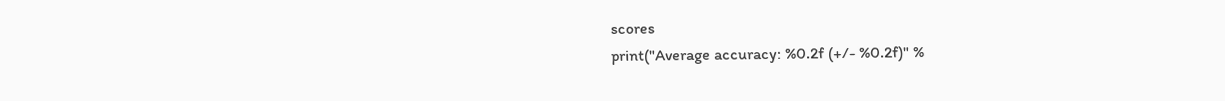scores
print("Average accuracy: %0.2f (+/- %0.2f)" %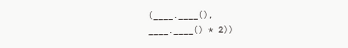(____.____(),
____.____() * 2))